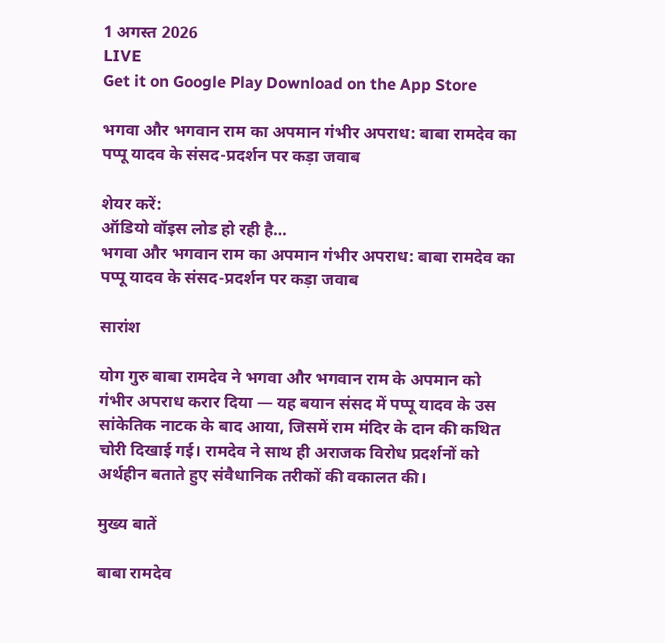1 अगस्त 2026
LIVE
Get it on Google Play Download on the App Store

भगवा और भगवान राम का अपमान गंभीर अपराध: बाबा रामदेव का पप्पू यादव के संसद-प्रदर्शन पर कड़ा जवाब

शेयर करें:
ऑडियो वॉइस लोड हो रही है…
भगवा और भगवान राम का अपमान गंभीर अपराध: बाबा रामदेव का पप्पू यादव के संसद-प्रदर्शन पर कड़ा जवाब

सारांश

योग गुरु बाबा रामदेव ने भगवा और भगवान राम के अपमान को गंभीर अपराध करार दिया — यह बयान संसद में पप्पू यादव के उस सांकेतिक नाटक के बाद आया, जिसमें राम मंदिर के दान की कथित चोरी दिखाई गई। रामदेव ने साथ ही अराजक विरोध प्रदर्शनों को अर्थहीन बताते हुए संवैधानिक तरीकों की वकालत की।

मुख्य बातें

बाबा रामदेव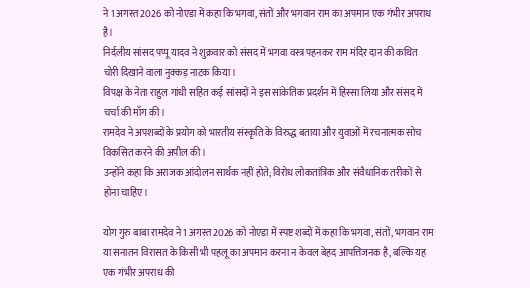ने 1 अगस्त 2026 को नोएडा में कहा कि भगवा, संतों और भगवान राम का अपमान एक गंभीर अपराध है।
निर्दलीय सांसद पप्पू यादव ने शुक्रवार को संसद में भगवा वस्त्र पहनकर राम मंदिर दान की कथित चोरी दिखाने वाला नुक्कड़ नाटक किया।
विपक्ष के नेता राहुल गांधी सहित कई सांसदों ने इस सांकेतिक प्रदर्शन में हिस्सा लिया और संसद में चर्चा की माँग की।
रामदेव ने अपशब्दों के प्रयोग को भारतीय संस्कृति के विरुद्ध बताया और युवाओं में रचनात्मक सोच विकसित करने की अपील की।
उन्होंने कहा कि अराजक आंदोलन सार्थक नहीं होते; विरोध लोकतांत्रिक और संवैधानिक तरीकों से होना चाहिए।

योग गुरु बाबा रामदेव ने 1 अगस्त 2026 को नोएडा में स्पष्ट शब्दों में कहा कि भगवा, संतों, भगवान राम या सनातन विरासत के किसी भी पहलू का अपमान करना न केवल बेहद आपत्तिजनक है, बल्कि यह एक गंभीर अपराध की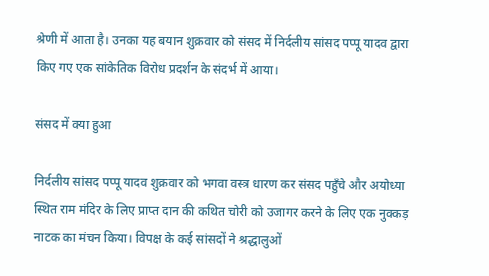श्रेणी में आता है। उनका यह बयान शुक्रवार को संसद में निर्दलीय सांसद पप्पू यादव द्वारा किए गए एक सांकेतिक विरोध प्रदर्शन के संदर्भ में आया।

संसद में क्या हुआ

निर्दलीय सांसद पप्पू यादव शुक्रवार को भगवा वस्त्र धारण कर संसद पहुँचे और अयोध्या स्थित राम मंदिर के लिए प्राप्त दान की कथित चोरी को उजागर करने के लिए एक नुक्कड़ नाटक का मंचन किया। विपक्ष के कई सांसदों ने श्रद्धालुओं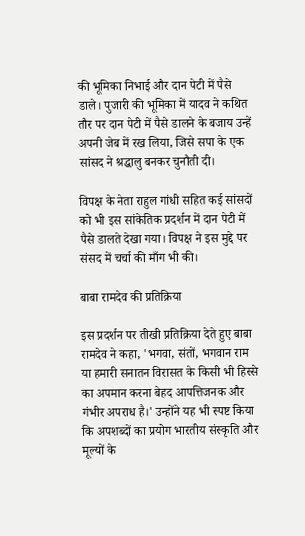की भूमिका निभाई और दान पेटी में पैसे डाले। पुजारी की भूमिका में यादव ने कथित तौर पर दान पेटी में पैसे डालने के बजाय उन्हें अपनी जेब में रख लिया, जिसे सपा के एक सांसद ने श्रद्धालु बनकर चुनौती दी।

विपक्ष के नेता राहुल गांधी सहित कई सांसदों को भी इस सांकेतिक प्रदर्शन में दान पेटी में पैसे डालते देखा गया। विपक्ष ने इस मुद्दे पर संसद में चर्चा की माँग भी की।

बाबा रामदेव की प्रतिक्रिया

इस प्रदर्शन पर तीखी प्रतिक्रिया देते हुए बाबा रामदेव ने कहा, 'भगवा, संतों, भगवान राम या हमारी सनातन विरासत के किसी भी हिस्से का अपमान करना बेहद आपत्तिजनक और गंभीर अपराध है।' उन्होंने यह भी स्पष्ट किया कि अपशब्दों का प्रयोग भारतीय संस्कृति और मूल्यों के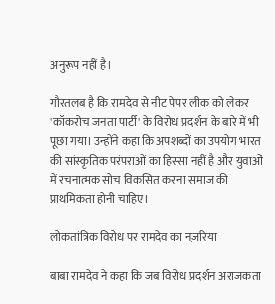अनुरूप नहीं है।

गौरतलब है कि रामदेव से नीट पेपर लीक को लेकर 'कॉकरोच जनता पार्टी' के विरोध प्रदर्शन के बारे में भी पूछा गया। उन्होंने कहा कि अपशब्दों का उपयोग भारत की सांस्कृतिक परंपराओं का हिस्सा नहीं है और युवाओं में रचनात्मक सोच विकसित करना समाज की प्राथमिकता होनी चाहिए।

लोकतांत्रिक विरोध पर रामदेव का नज़रिया

बाबा रामदेव ने कहा कि जब विरोध प्रदर्शन अराजकता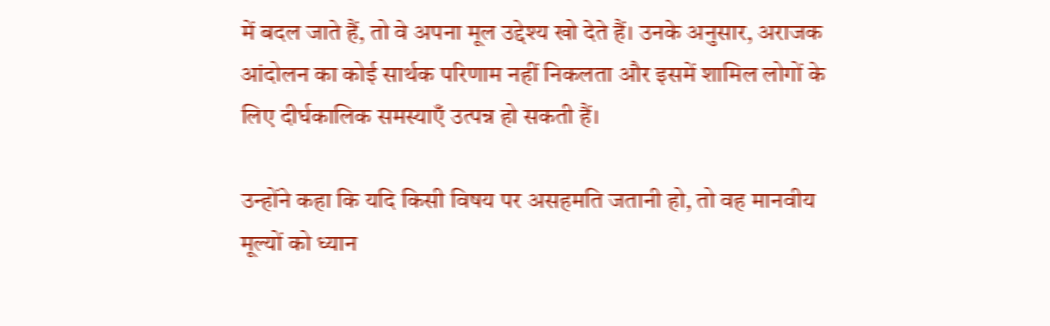में बदल जाते हैं, तो वे अपना मूल उद्देश्य खो देते हैं। उनके अनुसार, अराजक आंदोलन का कोई सार्थक परिणाम नहीं निकलता और इसमें शामिल लोगों के लिए दीर्घकालिक समस्याएँ उत्पन्न हो सकती हैं।

उन्होंने कहा कि यदि किसी विषय पर असहमति जतानी हो, तो वह मानवीय मूल्यों को ध्यान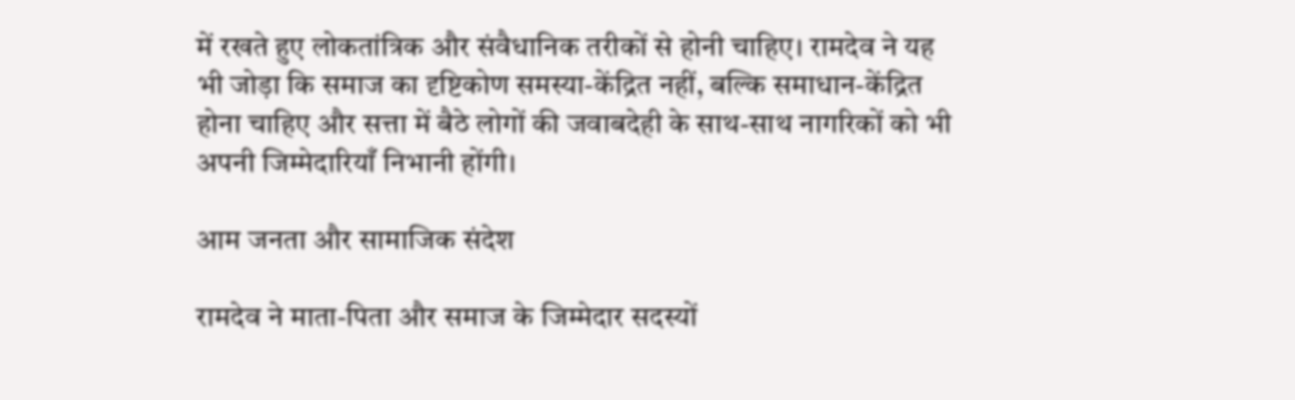में रखते हुए लोकतांत्रिक और संवैधानिक तरीकों से होनी चाहिए। रामदेव ने यह भी जोड़ा कि समाज का दृष्टिकोण समस्या-केंद्रित नहीं, बल्कि समाधान-केंद्रित होना चाहिए और सत्ता में बैठे लोगों की जवाबदेही के साथ-साथ नागरिकों को भी अपनी जिम्मेदारियाँ निभानी होंगी।

आम जनता और सामाजिक संदेश

रामदेव ने माता-पिता और समाज के जिम्मेदार सदस्यों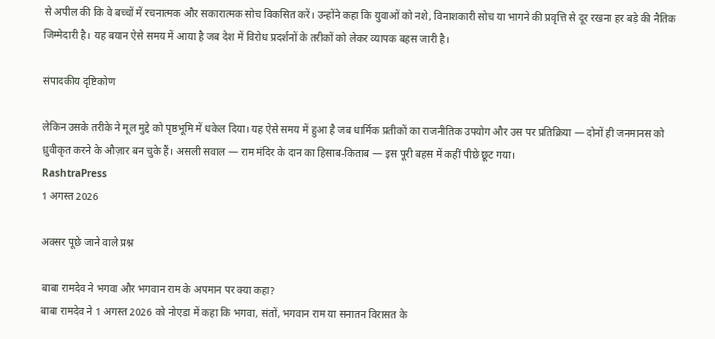से अपील की कि वे बच्चों में रचनात्मक और सकारात्मक सोच विकसित करें। उन्होंने कहा कि युवाओं को नशे, विनाशकारी सोच या भागने की प्रवृत्ति से दूर रखना हर बड़े की नैतिक जिम्मेदारी है। यह बयान ऐसे समय में आया है जब देश में विरोध प्रदर्शनों के तरीकों को लेकर व्यापक बहस जारी है।

संपादकीय दृष्टिकोण

लेकिन उसके तरीके ने मूल मुद्दे को पृष्ठभूमि में धकेल दिया। यह ऐसे समय में हुआ है जब धार्मिक प्रतीकों का राजनीतिक उपयोग और उस पर प्रतिक्रिया — दोनों ही जनमानस को ध्रुवीकृत करने के औज़ार बन चुके हैं। असली सवाल — राम मंदिर के दान का हिसाब-किताब — इस पूरी बहस में कहीं पीछे छूट गया।
RashtraPress
1 अगस्त 2026

अक्सर पूछे जाने वाले प्रश्न

बाबा रामदेव ने भगवा और भगवान राम के अपमान पर क्या कहा?
बाबा रामदेव ने 1 अगस्त 2026 को नोएडा में कहा कि भगवा, संतों, भगवान राम या सनातन विरासत के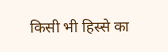किसी भी हिस्से का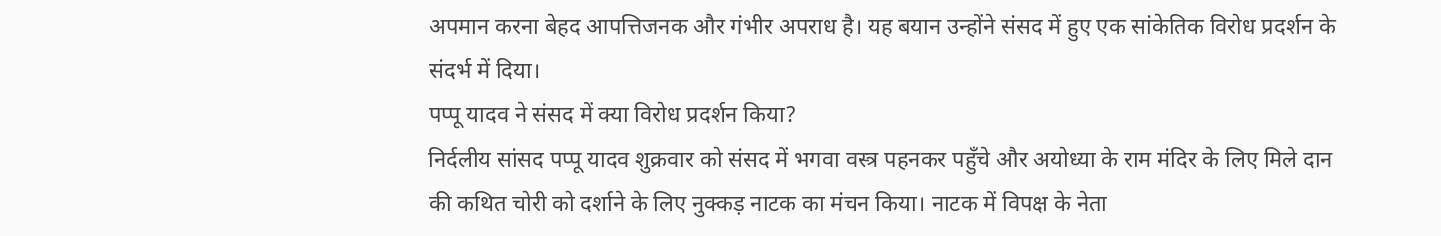अपमान करना बेहद आपत्तिजनक और गंभीर अपराध है। यह बयान उन्होंने संसद में हुए एक सांकेतिक विरोध प्रदर्शन के संदर्भ में दिया।
पप्पू यादव ने संसद में क्या विरोध प्रदर्शन किया?
निर्दलीय सांसद पप्पू यादव शुक्रवार को संसद में भगवा वस्त्र पहनकर पहुँचे और अयोध्या के राम मंदिर के लिए मिले दान की कथित चोरी को दर्शाने के लिए नुक्कड़ नाटक का मंचन किया। नाटक में विपक्ष के नेता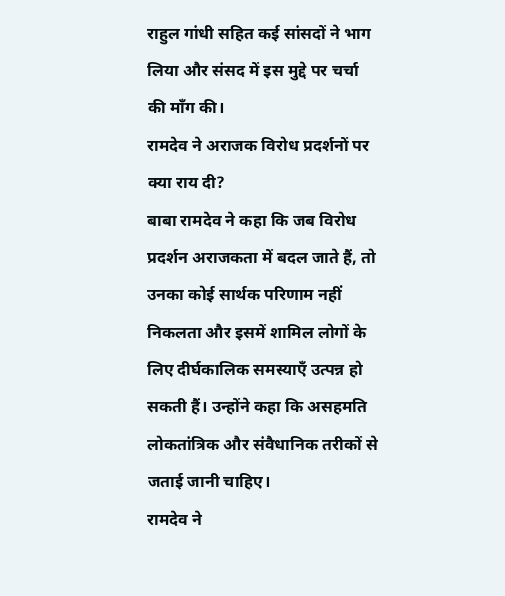राहुल गांधी सहित कई सांसदों ने भाग लिया और संसद में इस मुद्दे पर चर्चा की माँग की।
रामदेव ने अराजक विरोध प्रदर्शनों पर क्या राय दी?
बाबा रामदेव ने कहा कि जब विरोध प्रदर्शन अराजकता में बदल जाते हैं, तो उनका कोई सार्थक परिणाम नहीं निकलता और इसमें शामिल लोगों के लिए दीर्घकालिक समस्याएँ उत्पन्न हो सकती हैं। उन्होंने कहा कि असहमति लोकतांत्रिक और संवैधानिक तरीकों से जताई जानी चाहिए।
रामदेव ने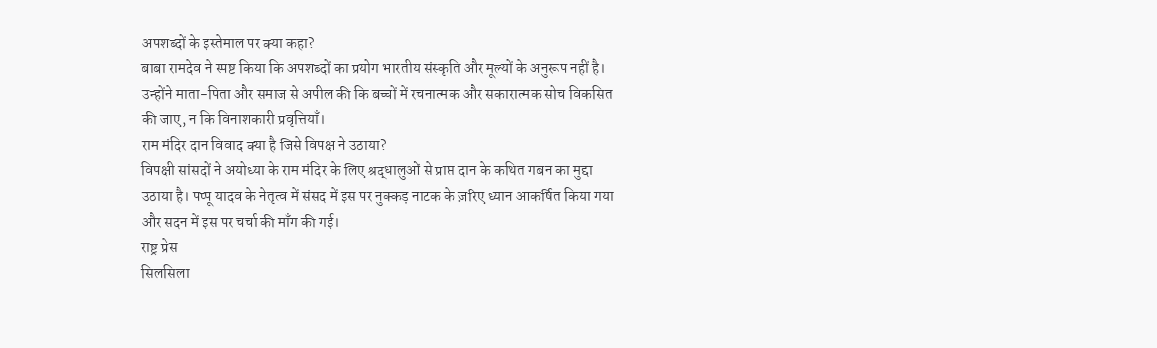अपशब्दों के इस्तेमाल पर क्या कहा?
बाबा रामदेव ने स्पष्ट किया कि अपशब्दों का प्रयोग भारतीय संस्कृति और मूल्यों के अनुरूप नहीं है। उन्होंने माता-पिता और समाज से अपील की कि बच्चों में रचनात्मक और सकारात्मक सोच विकसित की जाए, न कि विनाशकारी प्रवृत्तियाँ।
राम मंदिर दान विवाद क्या है जिसे विपक्ष ने उठाया?
विपक्षी सांसदों ने अयोध्या के राम मंदिर के लिए श्रद्धालुओं से प्राप्त दान के कथित गबन का मुद्दा उठाया है। पप्पू यादव के नेतृत्व में संसद में इस पर नुक्कड़ नाटक के ज़रिए ध्यान आकर्षित किया गया और सदन में इस पर चर्चा की माँग की गई।
राष्ट्र प्रेस
सिलसिला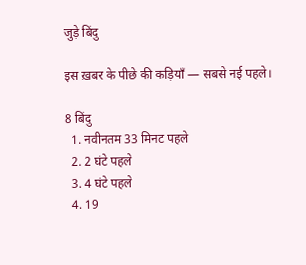जुड़े बिंदु

इस ख़बर के पीछे की कड़ियाँ — सबसे नई पहले।

8 बिंदु
  1. नवीनतम 33 मिनट पहले
  2. 2 घंटे पहले
  3. 4 घंटे पहले
  4. 19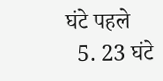घंटे पहले
  5. 23 घंटे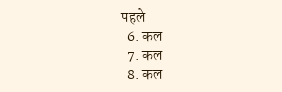पहले
  6. कल
  7. कल
  8. कल